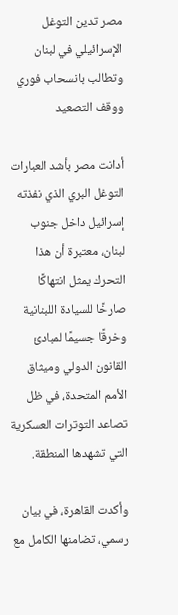مصر تدين التوغل الإسرائيلي في لبنان وتطالب بانسحاب فوري ووقف التصعيد

أدانت مصر بأشد العبارات التوغل البري الذي نفذته إسرائيل داخل جنوب لبنان، معتبرة أن هذا التحرك يمثل انتهاكًا صارخًا للسيادة اللبنانية وخرقًا جسيمًا لمبادئ القانون الدولي وميثاق الأمم المتحدة، في ظل تصاعد التوترات العسكرية التي تشهدها المنطقة.

وأكدت القاهرة، في بيان رسمي، تضامنها الكامل مع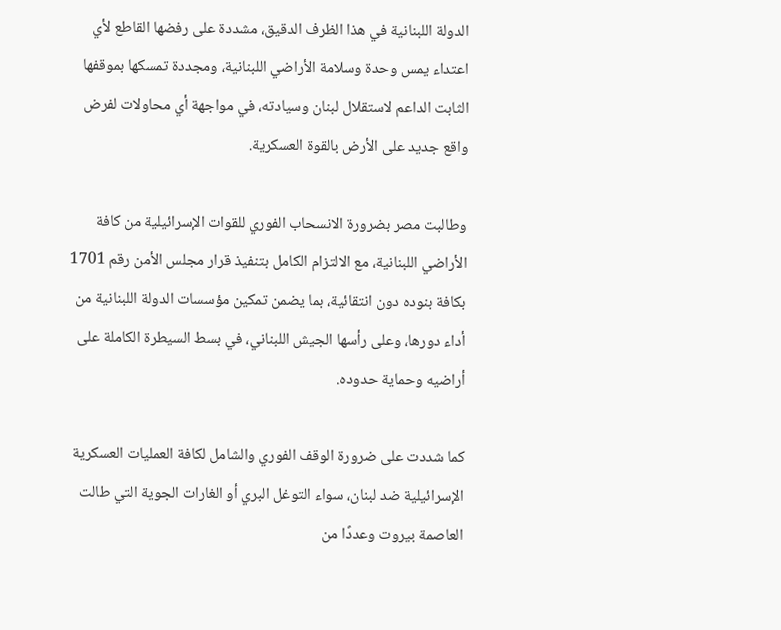الدولة اللبنانية في هذا الظرف الدقيق، مشددة على رفضها القاطع لأي اعتداء يمس وحدة وسلامة الأراضي اللبنانية، ومجددة تمسكها بموقفها الثابت الداعم لاستقلال لبنان وسيادته، في مواجهة أي محاولات لفرض واقع جديد على الأرض بالقوة العسكرية.

وطالبت مصر بضرورة الانسحاب الفوري للقوات الإسرائيلية من كافة الأراضي اللبنانية، مع الالتزام الكامل بتنفيذ قرار مجلس الأمن رقم 1701 بكافة بنوده دون انتقائية، بما يضمن تمكين مؤسسات الدولة اللبنانية من أداء دورها، وعلى رأسها الجيش اللبناني، في بسط السيطرة الكاملة على أراضيه وحماية حدوده.

كما شددت على ضرورة الوقف الفوري والشامل لكافة العمليات العسكرية الإسرائيلية ضد لبنان، سواء التوغل البري أو الغارات الجوية التي طالت العاصمة بيروت وعددًا من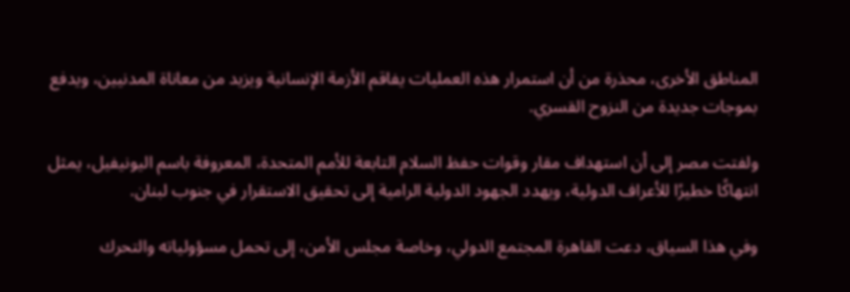المناطق الأخرى، محذرة من أن استمرار هذه العمليات يفاقم الأزمة الإنسانية ويزيد من معاناة المدنيين، ويدفع بموجات جديدة من النزوح القسري.

ولفتت مصر إلى أن استهداف مقار وقوات حفظ السلام التابعة للأمم المتحدة، المعروفة باسم اليونيفيل، يمثل انتهاكًا خطيرًا للأعراف الدولية، ويهدد الجهود الدولية الرامية إلى تحقيق الاستقرار في جنوب لبنان.

وفي هذا السياق، دعت القاهرة المجتمع الدولي، وخاصة مجلس الأمن، إلى تحمل مسؤولياته والتحرك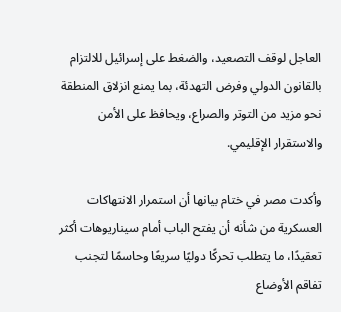العاجل لوقف التصعيد، والضغط على إسرائيل للالتزام بالقانون الدولي وفرض التهدئة، بما يمنع انزلاق المنطقة نحو مزيد من التوتر والصراع، ويحافظ على الأمن والاستقرار الإقليمي.

وأكدت مصر في ختام بيانها أن استمرار الانتهاكات العسكرية من شأنه أن يفتح الباب أمام سيناريوهات أكثر تعقيدًا، ما يتطلب تحركًا دوليًا سريعًا وحاسمًا لتجنب تفاقم الأوضاع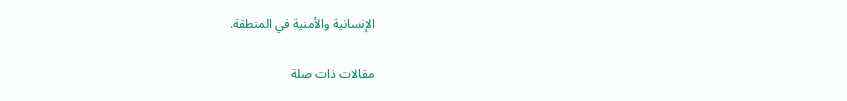الإنسانية والأمنية في المنطقة.

مقالات ذات صلة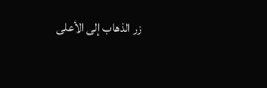زر الذهاب إلى الأعلى